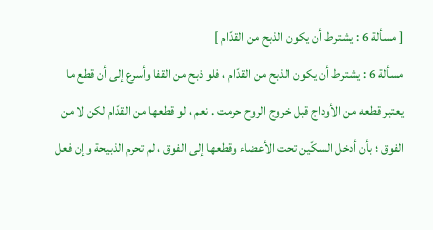[ مسألة 6 : يشترط أن يكون الذبح من القدّام ]
مسألة 6 : يشترط أن يكون الذبح من القدّام ، فلو ذبح من القفا وأسرع إلى أن قطع ما يعتبر قطعه من الأوداج قبل خروج الروح حرمت . نعم ، لو قطعها من القدّام لكن لا من الفوق ؛ بأن أدخل السكّين تحت الأعضاء وقطعها إلى الفوق ، لم تحرم الذبيحة وإن فعل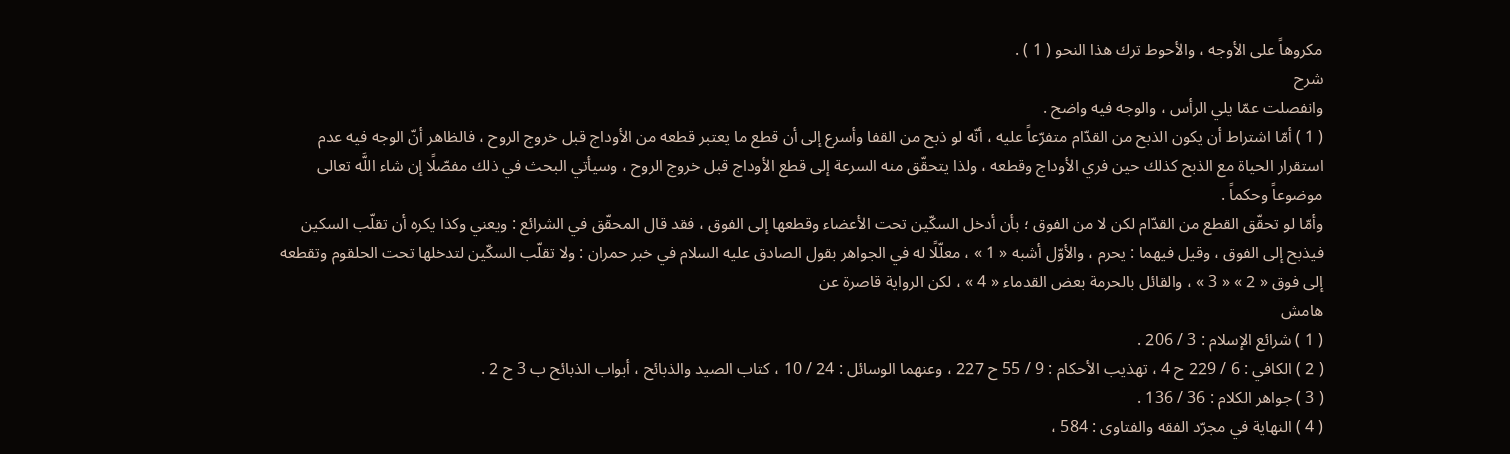مكروهاً على الأوجه ، والأحوط ترك هذا النحو ( 1 ) .
شرح
وانفصلت عمّا يلي الرأس ، والوجه فيه واضح .
( 1 ) أمّا اشتراط أن يكون الذبح من القدّام متفرّعاً عليه ، أنّه لو ذبح من القفا وأسرع إلى أن قطع ما يعتبر قطعه من الأوداج قبل خروج الروح ، فالظاهر أنّ الوجه فيه عدم استقرار الحياة مع الذبح كذلك حين فري الأوداج وقطعه ، ولذا يتحقّق منه السرعة إلى قطع الأوداج قبل خروج الروح ، وسيأتي البحث في ذلك مفصّلًا إن شاء اللَّه تعالى موضوعاً وحكماً .
وأمّا لو تحقّق القطع من القدّام لكن لا من الفوق ؛ بأن أدخل السكّين تحت الأعضاء وقطعها إلى الفوق ، فقد قال المحقّق في الشرائع : ويعني وكذا يكره أن تقلّب السكين فيذبح إلى الفوق ، وقيل فيهما : يحرم ، والأوّل أشبه « 1 » ، معلّلًا له في الجواهر بقول الصادق عليه السلام في خبر حمران : ولا تقلّب السكّين لتدخلها تحت الحلقوم وتقطعه إلى فوق « 2 » « 3 » ، والقائل بالحرمة بعض القدماء « 4 » ، لكن الرواية قاصرة عن
هامش
( 1 ) شرائع الإسلام : 3 / 206 .
( 2 ) الكافي : 6 / 229 ح 4 ، تهذيب الأحكام : 9 / 55 ح 227 ، وعنهما الوسائل : 24 / 10 ، كتاب الصيد والذبائح ، أبواب الذبائح ب 3 ح 2 .
( 3 ) جواهر الكلام : 36 / 136 .
( 4 ) النهاية في مجرّد الفقه والفتاوى : 584 ،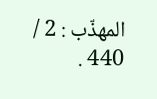المهذّب : 2 / 440 .